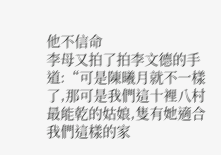他不信命
李母又拍了拍李文德的手道:“可是陳曦月就不一樣了,那可是我們這十裡八村最能乾的姑娘,隻有她適合我們這樣的家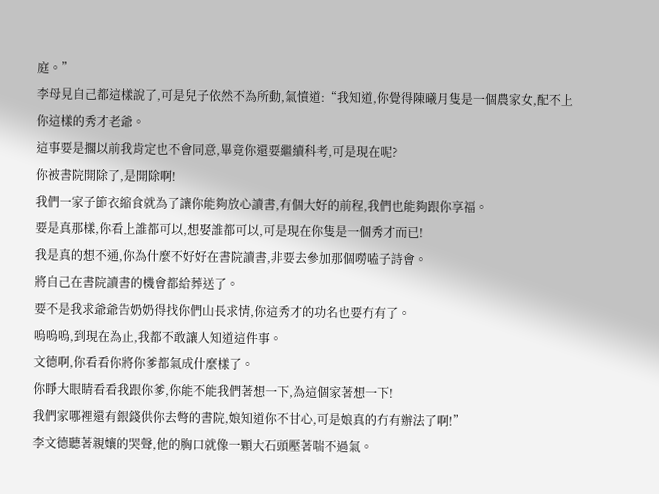庭。”
李母見自己都這樣說了,可是兒子依然不為所動,氣憤道:“我知道,你覺得陳曦月隻是一個農家女,配不上你這樣的秀才老爺。
這事要是擱以前我肯定也不會同意,畢竟你還要繼續科考,可是現在呢?
你被書院開除了,是開除啊!
我們一家子節衣縮食就為了讓你能夠放心讀書,有個大好的前程,我們也能夠跟你享福。
要是真那樣,你看上誰都可以,想娶誰都可以,可是現在你隻是一個秀才而已!
我是真的想不通,你為什麼不好好在書院讀書,非要去參加那個嘮嗑子詩會。
將自己在書院讀書的機會都給葬送了。
要不是我求爺爺告奶奶得找你們山長求情,你這秀才的功名也要冇有了。
嗚嗚嗚,到現在為止,我都不敢讓人知道這件事。
文德啊,你看看你將你爹都氣成什麼樣了。
你睜大眼睛看看我跟你爹,你能不能我們著想一下,為這個家著想一下!
我們家哪裡還有銀錢供你去彆的書院,娘知道你不甘心,可是娘真的冇有辦法了啊!”
李文德聽著親孃的哭聲,他的胸口就像一顆大石頭壓著喘不過氣。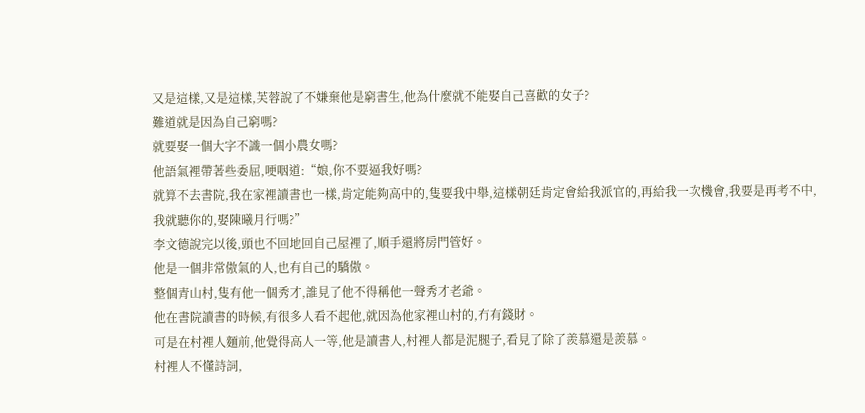又是這樣,又是這樣,芙蓉說了不嫌棄他是窮書生,他為什麼就不能娶自己喜歡的女子?
難道就是因為自己窮嗎?
就要娶一個大字不識一個小農女嗎?
他語氣裡帶著些委屈,哽咽道:“娘,你不要逼我好嗎?
就算不去書院,我在家裡讀書也一樣,肯定能夠高中的,隻要我中舉,這樣朝廷肯定會給我派官的,再給我一次機會,我要是再考不中,我就聽你的,娶陳曦月行嗎?”
李文德說完以後,頭也不回地回自己屋裡了,順手還將房門管好。
他是一個非常傲氣的人,也有自己的驕傲。
整個青山村,隻有他一個秀才,誰見了他不得稱他一聲秀才老爺。
他在書院讀書的時候,有很多人看不起他,就因為他家裡山村的,冇有錢財。
可是在村裡人麵前,他覺得高人一等,他是讀書人,村裡人都是泥腿子,看見了除了羨慕還是羨慕。
村裡人不懂詩詞,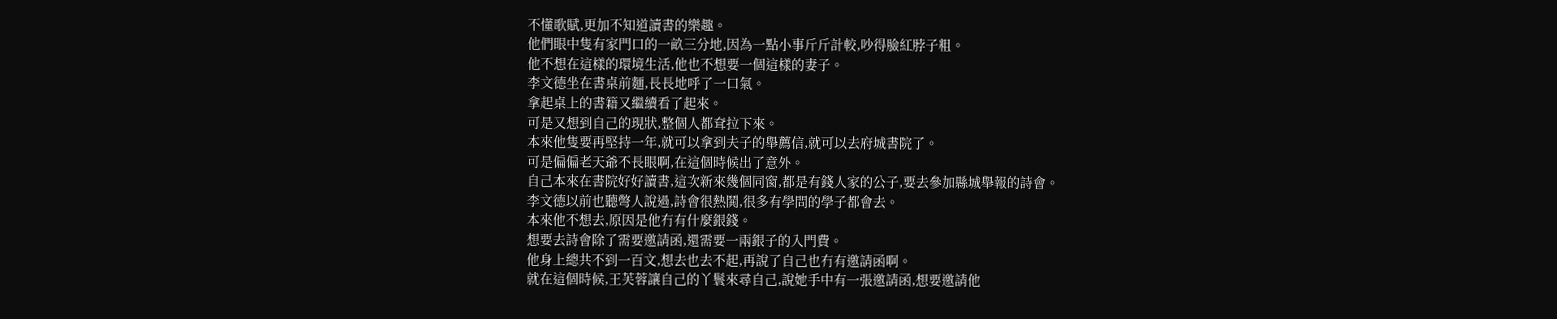不懂歌賦,更加不知道讀書的樂趣。
他們眼中隻有家門口的一畝三分地,因為一點小事斤斤計較,吵得臉紅脖子粗。
他不想在這樣的環境生活,他也不想要一個這樣的妻子。
李文德坐在書桌前麵,長長地呼了一口氣。
拿起桌上的書籍又繼續看了起來。
可是又想到自己的現狀,整個人都耷拉下來。
本來他隻要再堅持一年,就可以拿到夫子的舉薦信,就可以去府城書院了。
可是偏偏老天爺不長眼啊,在這個時候出了意外。
自己本來在書院好好讀書,這次新來幾個同窗,都是有錢人家的公子,要去參加縣城舉報的詩會。
李文德以前也聽彆人說過,詩會很熱鬨,很多有學問的學子都會去。
本來他不想去,原因是他冇有什麼銀錢。
想要去詩會除了需要邀請函,還需要一兩銀子的入門費。
他身上總共不到一百文,想去也去不起,再說了自己也冇有邀請函啊。
就在這個時候,王芙蓉讓自己的丫鬟來尋自己,說她手中有一張邀請函,想要邀請他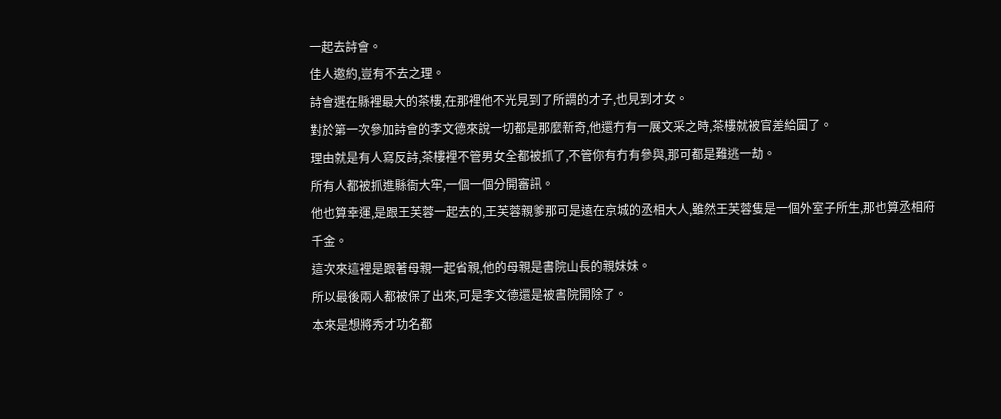一起去詩會。
佳人邀約,豈有不去之理。
詩會選在縣裡最大的茶樓,在那裡他不光見到了所謂的才子,也見到才女。
對於第一次參加詩會的李文德來說一切都是那麼新奇,他還冇有一展文采之時,茶樓就被官差給圍了。
理由就是有人寫反詩,茶樓裡不管男女全都被抓了,不管你有冇有參與,那可都是難逃一劫。
所有人都被抓進縣衙大牢,一個一個分開審訊。
他也算幸運,是跟王芙蓉一起去的,王芙蓉親爹那可是遠在京城的丞相大人,雖然王芙蓉隻是一個外室子所生,那也算丞相府千金。
這次來這裡是跟著母親一起省親,他的母親是書院山長的親妹妹。
所以最後兩人都被保了出來,可是李文德還是被書院開除了。
本來是想將秀才功名都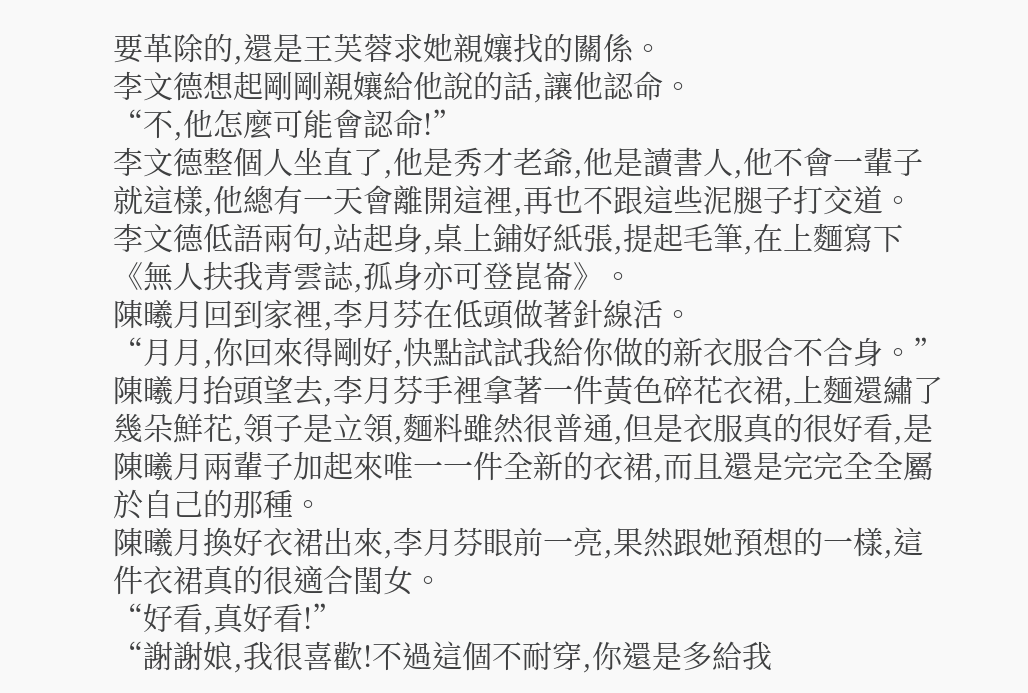要革除的,還是王芙蓉求她親孃找的關係。
李文德想起剛剛親孃給他說的話,讓他認命。
“不,他怎麼可能會認命!”
李文德整個人坐直了,他是秀才老爺,他是讀書人,他不會一輩子就這樣,他總有一天會離開這裡,再也不跟這些泥腿子打交道。
李文德低語兩句,站起身,桌上鋪好紙張,提起毛筆,在上麵寫下《無人扶我青雲誌,孤身亦可登崑崙》。
陳曦月回到家裡,李月芬在低頭做著針線活。
“月月,你回來得剛好,快點試試我給你做的新衣服合不合身。”
陳曦月抬頭望去,李月芬手裡拿著一件黃色碎花衣裙,上麵還繡了幾朵鮮花,領子是立領,麵料雖然很普通,但是衣服真的很好看,是陳曦月兩輩子加起來唯一一件全新的衣裙,而且還是完完全全屬於自己的那種。
陳曦月換好衣裙出來,李月芬眼前一亮,果然跟她預想的一樣,這件衣裙真的很適合閨女。
“好看,真好看!”
“謝謝娘,我很喜歡!不過這個不耐穿,你還是多給我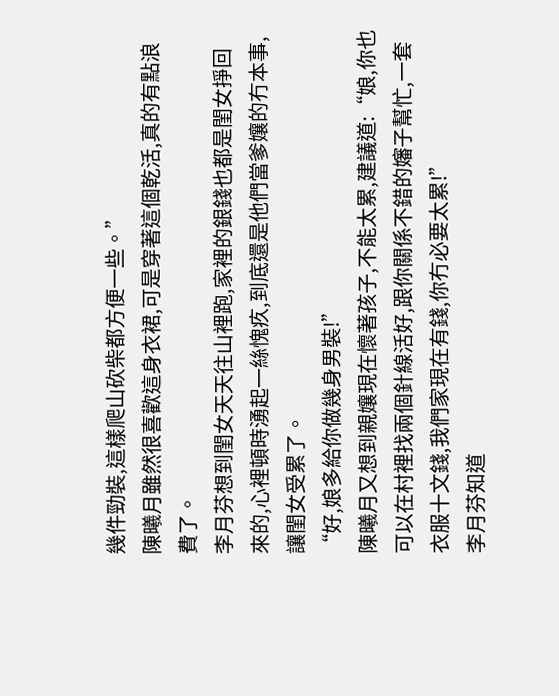幾件勁裝,這樣爬山砍柴都方便一些。”
陳曦月雖然很喜歡這身衣裙,可是穿著這個乾活,真的有點浪費了。
李月芬想到閨女天天往山裡跑,家裡的銀錢也都是閨女掙回來的,心裡頓時湧起一絲愧疚,到底還是他們當爹孃的冇本事,讓閨女受累了。
“好,娘多給你做幾身男裝!”
陳曦月又想到親孃現在懷著孩子,不能太累,建議道:“娘,你也可以在村裡找兩個針線活好,跟你關係不錯的嬸子幫忙,一套衣服十文錢,我們家現在有錢,你冇必要太累!”
李月芬知道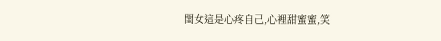閨女這是心疼自己,心裡甜蜜蜜,笑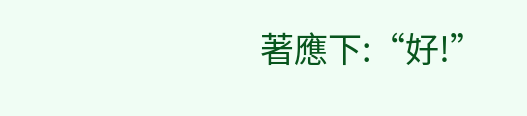著應下:“好!”